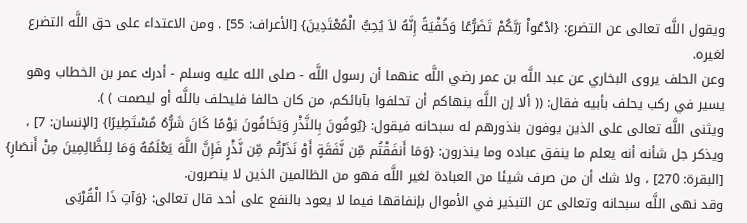ويقول اللَّه تعالى عن التضرع: {ادْعُواْ رَبَّكُمْ تَضَرُّعًا وَخُفْيَةً إِنَّهُ لاَ يُحِبُّ الْمُعْتَدِينَ} [الأعراف: 55] . ومن الاعتداء على حق اللَّه التضرع لغيره.
وعن الحلف يروى البخاري عن عبد اللَّه بن عمر رضي اللَّه عنهما أن رسول اللَّه - صلى الله عليه وسلم - أدرك عمر بن الخطاب وهو يسير في ركب يحلف بأبيه فقال: (( ألا إن اللَّه ينهاكم أن تحلفوا بآبائكم، من كان حالفا فليحلف باللَّه أو ليصمت ) ).
ويثنى اللَّه تعالى على الذين يوفون بنذورهم له سبحانه فيقول: {يُوفُونَ بِالنَّذْرِ وَيَخَافُونَ يَوْمًا كَانَ شَرُّهُ مُسْتَطِيرًا} [الإنسان: 7] ، ويذكر جل شأنه أنه يعلم ما ينفق عباده وما ينذرون: {وَمَا أَنفَقْتُم مِّن نَّفَقَةٍ أَوْ نَذَرْتُم مِّن نَّذْرٍ فَإِنَّ اللَّهَ يَعْلَمُهُ وَمَا لِلظَّالِمِينَ مِنْ أَنصَارٍ} [البقرة: 270] ، ولا شك أن من صرف شيئا من العبادة لغير اللَّه فهو من الظالمين الذين لا ينصرون.
وقد نهى اللَّه سبحانه وتعالى عن التبذير في الأموال بإنفاقها فيما لا يعود بالنفع على أحد قال تعالى: {وَآتِ ذَا الْقُرْبَى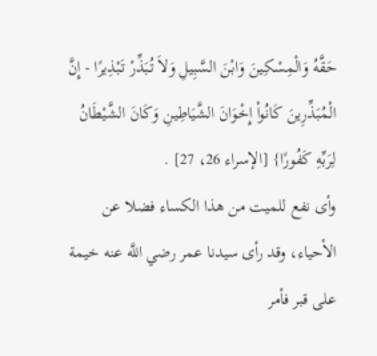حَقَّهُ وَالْمِسْكِينَ وَابْنَ السَّبِيلِ وَلاَ تُبَذِّرْ تَبْذِيرًا - إِنَّ الْمُبَذِّرِينَ كَانُواْ إِخْوَانَ الشَّيَاطِينِ وَكَانَ الشَّيْطَانُ لِرَبِّهِ كَفُورًا} [الإسراء 26، 27] .
وأى نفع للميت من هذا الكساء فضلا عن الأحياء، وقد رأى سيدنا عمر رضي اللَّه عنه خيمة على قبر فأمر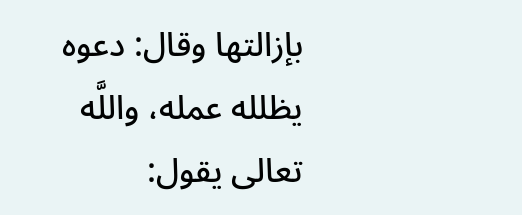بإزالتها وقال: دعوه يظلله عمله، واللَّه تعالى يقول: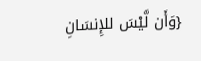{وَأَن لَّيْسَ للإِنسَانِ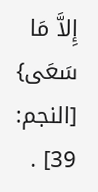إِلاَّ مَا سَعَى} [النجم: 39] .